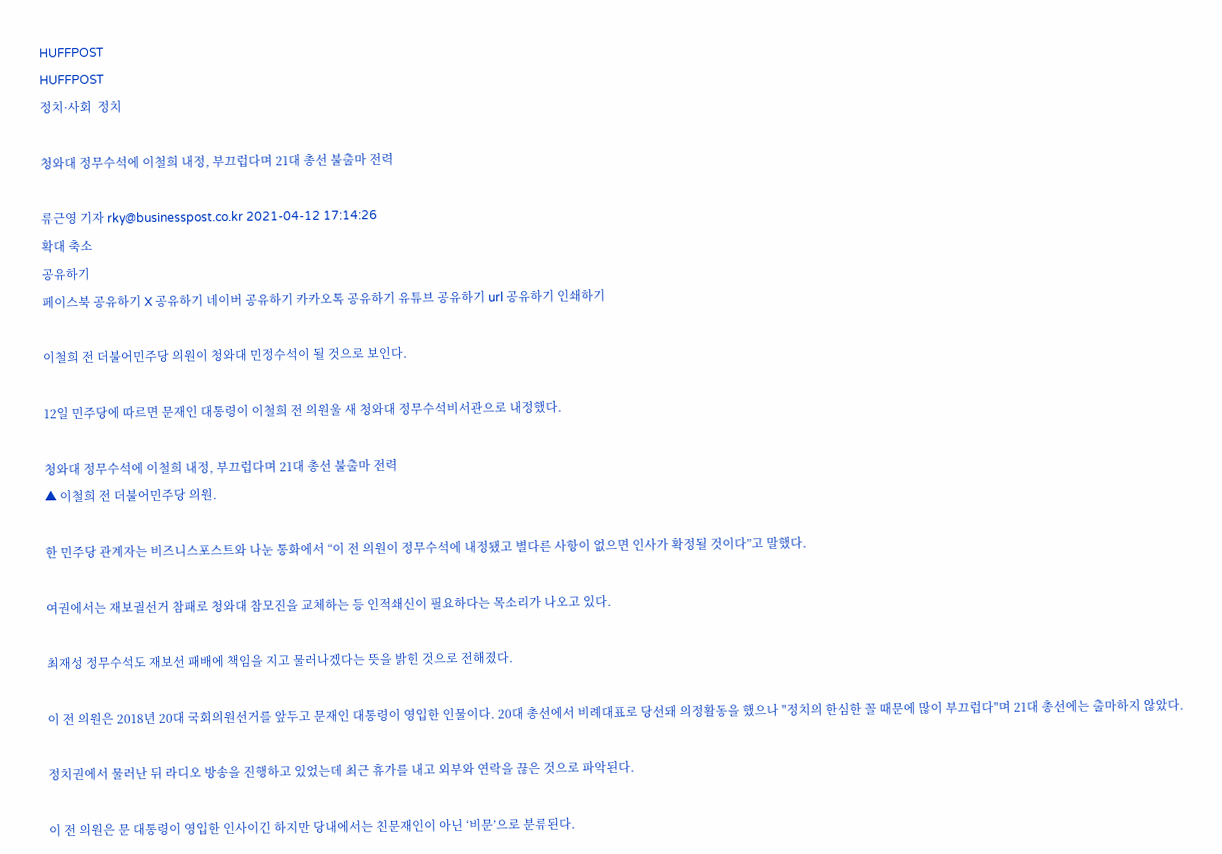HUFFPOST
HUFFPOST
정치·사회  정치

청와대 정무수석에 이철희 내정, 부끄럽다며 21대 총선 불출마 전력

류근영 기자 rky@businesspost.co.kr 2021-04-12 17:14:26
확대 축소
공유하기
페이스북 공유하기 X 공유하기 네이버 공유하기 카카오톡 공유하기 유튜브 공유하기 url 공유하기 인쇄하기

이철희 전 더불어민주당 의원이 청와대 민정수석이 될 것으로 보인다.

12일 민주당에 따르면 문재인 대통령이 이철희 전 의원울 새 청와대 정무수석비서관으로 내정했다.

청와대 정무수석에 이철희 내정, 부끄럽다며 21대 총선 불출마 전력
▲ 이철희 전 더불어민주당 의원.

한 민주당 관계자는 비즈니스포스트와 나눈 통화에서 “이 전 의원이 정무수석에 내정됐고 별다른 사항이 없으면 인사가 확정될 것이다”고 말했다.

여권에서는 재보궐선거 참패로 청와대 참모진을 교체하는 등 인적쇄신이 필요하다는 목소리가 나오고 있다.

최재성 정무수석도 재보선 패배에 책임을 지고 물러나겠다는 뜻을 밝힌 것으로 전해졌다.

이 전 의원은 2018년 20대 국회의원선거를 앞두고 문재인 대통령이 영입한 인물이다. 20대 총선에서 비례대표로 당선돼 의정활동을 했으나 "정치의 한심한 꼴 때문에 많이 부끄럽다"며 21대 총선에는 출마하지 않았다.

정치권에서 물러난 뒤 라디오 방송을 진행하고 있었는데 최근 휴가를 내고 외부와 연락을 끊은 것으로 파악된다.

이 전 의원은 문 대통령이 영입한 인사이긴 하지만 당내에서는 친문재인이 아닌 ‘비문’으로 분류된다.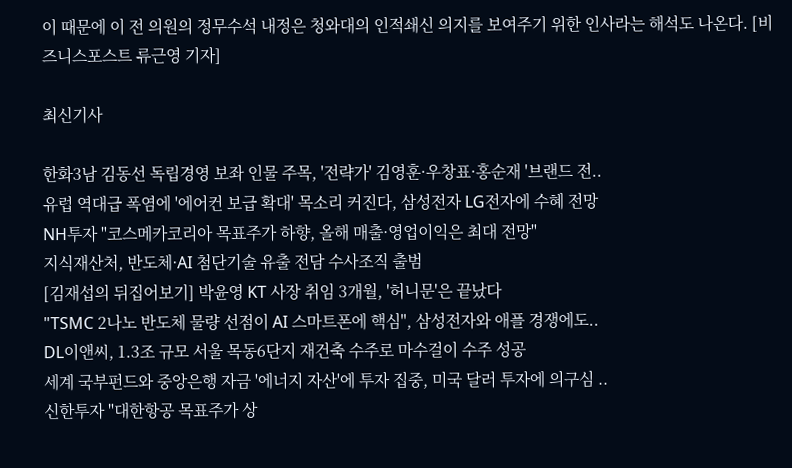이 때문에 이 전 의원의 정무수석 내정은 청와대의 인적쇄신 의지를 보여주기 위한 인사라는 해석도 나온다. [비즈니스포스트 류근영 기자]

최신기사

한화3남 김동선 독립경영 보좌 인물 주목, '전략가' 김영훈·우창표·홍순재 '브랜드 전..
유럽 역대급 폭염에 '에어컨 보급 확대' 목소리 커진다, 삼성전자 LG전자에 수혜 전망
NH투자 "코스메카코리아 목표주가 하향, 올해 매출·영업이익은 최대 전망"
지식재산처, 반도체·AI 첨단기술 유출 전담 수사조직 출범
[김재섭의 뒤집어보기] 박윤영 KT 사장 취임 3개월, '허니문'은 끝났다
"TSMC 2나노 반도체 물량 선점이 AI 스마트폰에 핵심", 삼성전자와 애플 경쟁에도..
DL이앤씨, 1.3조 규모 서울 목동6단지 재건축 수주로 마수걸이 수주 성공
세계 국부펀드와 중앙은행 자금 '에너지 자산'에 투자 집중, 미국 달러 투자에 의구심 ..
신한투자 "대한항공 목표주가 상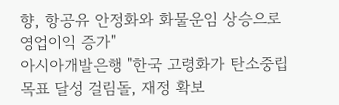향, 항공유 안정화와 화물운임 상승으로 영업이익 증가"
아시아개발은행 "한국 고령화가 탄소중립 목표 달성 걸림돌, 재정 확보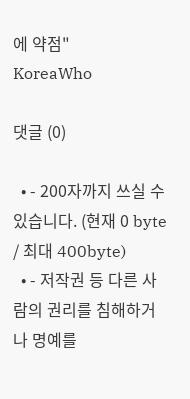에 약점"
KoreaWho

댓글 (0)

  • - 200자까지 쓰실 수 있습니다. (현재 0 byte / 최대 400byte)
  • - 저작권 등 다른 사람의 권리를 침해하거나 명예를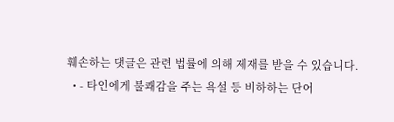훼손하는 댓글은 관련 법률에 의해 제재를 받을 수 있습니다.
  • - 타인에게 불쾌감을 주는 욕설 등 비하하는 단어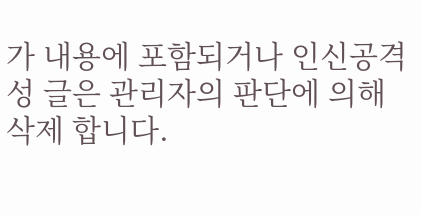가 내용에 포함되거나 인신공격성 글은 관리자의 판단에 의해 삭제 합니다.